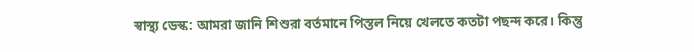স্বাস্থ্য ডেস্ক: আমরা জানি শিশুরা বর্তমানে পিস্তল নিয়ে খেলতে কতটা পছন্দ করে। কিন্তু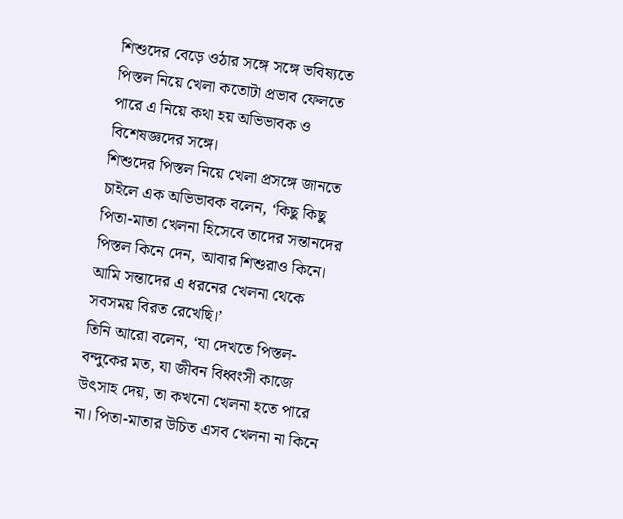শিশুদের বেড়ে ওঠার সঙ্গে সঙ্গে ভবিষ্যতে পিস্তল নিয়ে খেলা কতোটা প্রভাব ফেলতে পারে এ নিয়ে কথা হয় অভিভাবক ও বিশেষজ্ঞদের সঙ্গে।
শিশুদের পিস্তল নিয়ে খেলা প্রসঙ্গে জানতে চাইলে এক অভিভাবক বলেন, ‘কিছু কিছু পিতা-মাতা খেলনা হিসেবে তাদের সন্তানদের পিস্তল কিনে দেন, আবার শিশুরাও কিনে। আমি সন্তাদের এ ধরনের খেলনা থেকে সবসময় বিরত রেখেছি।’
তিনি আরো বলেন, ‘যা দেখতে পিস্তল-বন্দুকের মত, যা জীবন বিধ্বংসী কাজে উৎসাহ দেয়, তা কখনো খেলনা হতে পারে না। পিতা-মাতার উচিত এসব খেলনা না কিনে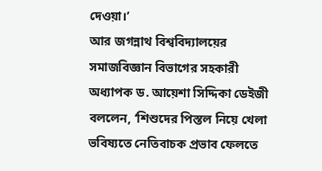দেওয়া।’
আর জগন্নাথ বিশ্ববিদ্যালয়ের সমাজবিজ্ঞান বিভাগের সহকারী অধ্যাপক ড. আয়েশা সিদ্দিকা ডেইজী বললেন, ‘শিশুদের পিস্তল নিয়ে খেলা ভবিষ্যতে নেতিবাচক প্রভাব ফেলতে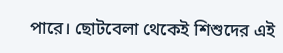পারে। ছোটবেলা থেকেই শিশুদের এই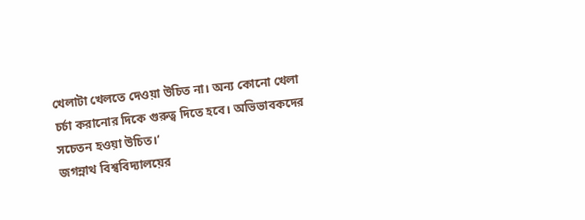খেলাটা খেলতে দেওয়া উচিত না। অন্য কোনো খেলা চর্চা করানোর দিকে গুরুত্ব দিতে হবে। অভিভাবকদের সচেতন হওয়া উচিত।’
জগন্নাথ বিশ্ববিদ্যালয়ের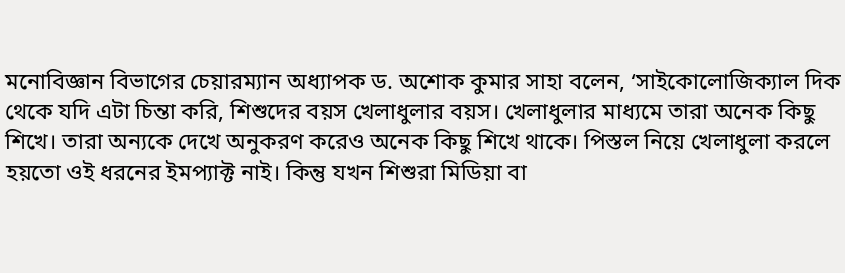মনোবিজ্ঞান বিভাগের চেয়ারম্যান অধ্যাপক ড. অশোক কুমার সাহা বলেন, ‘সাইকোলোজিক্যাল দিক থেকে যদি এটা চিন্তা করি, শিশুদের বয়স খেলাধুলার বয়স। খেলাধুলার মাধ্যমে তারা অনেক কিছু শিখে। তারা অন্যকে দেখে অনুকরণ করেও অনেক কিছু শিখে থাকে। পিস্তল নিয়ে খেলাধুলা করলে হয়তো ওই ধরনের ইমপ্যাক্ট নাই। কিন্তু যখন শিশুরা মিডিয়া বা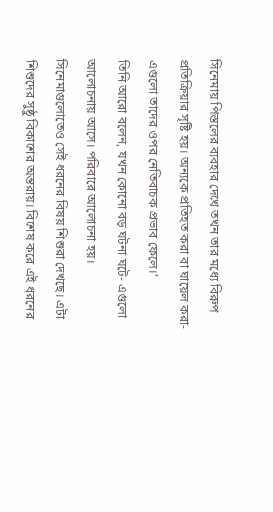সিনেমায় পিস্তলের ব্যবহার দেখে তখন তার মধ্যে বিরুপ প্রতিক্রিয়ার সৃষ্টি হয়। অন্যকে প্রতিহত করা বা ঘায়েল করা- এগুলো তাদের ওপর নেতিবাচক প্রভাব ফেলে।’
তিনি আরো বলেন, যখন কোনো বড় ঘটনা ঘটে- এগুলো আলোচনায় আসে। পরিবারে আলোচনা হয়। সিনেমাগুলোতেও সেই ধরনের বিষয় শিশুরা দেখছে। এটা শিশুদের সুষ্ঠু বিকাশের অন্তরায়। বিশেষ করে এই ধরনের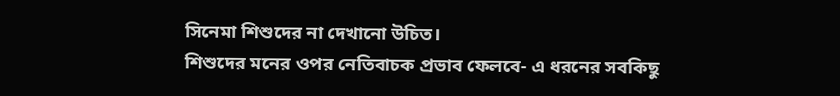সিনেমা শিশুদের না দেখানো উচিত।
শিশুদের মনের ওপর নেতিবাচক প্রভাব ফেলবে- এ ধরনের সবকিছু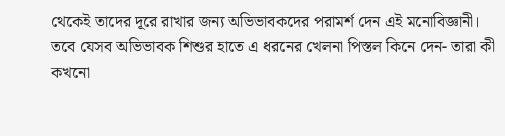থেকেই তাদের দূরে রাখার জন্য অভিভাবকদের পরামর্শ দেন এই মনোবিজ্ঞানী।
তবে যেসব অভিভাবক শিশুর হাতে এ ধরনের খেলনা পিস্তল কিনে দেন- তারা কী কখনো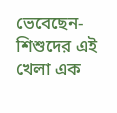ভেবেছেন- শিশুদের এই খেলা এক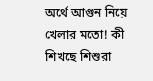অর্থে আগুন নিয়ে খেলার মতো! কী শিখছে শিশুরা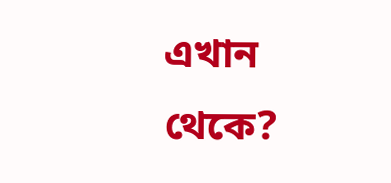এখান থেকে?